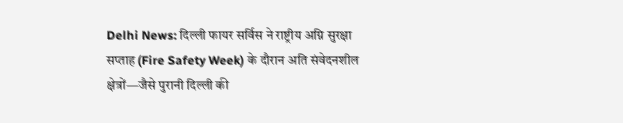Delhi News: दिल्ली फायर सर्विस ने राष्ट्रीय अग्नि सुरक्षा सप्ताह (Fire Safety Week) के दौरान अति संवेदनशील क्षेत्रों—जैसे पुरानी दिल्ली की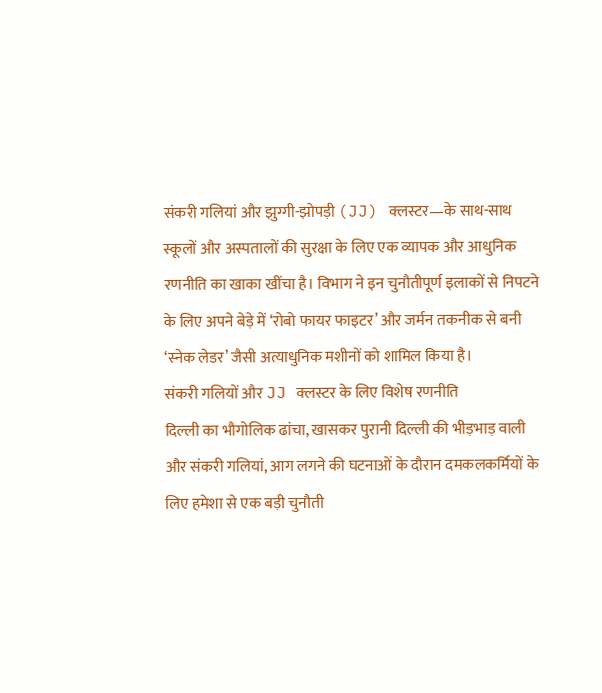संकरी गलियां और झुग्गी-झोपड़ी (JJ) क्लस्टर—के साथ-साथ स्कूलों और अस्पतालों की सुरक्षा के लिए एक व्यापक और आधुनिक रणनीति का खाका खींचा है। विभाग ने इन चुनौतीपूर्ण इलाकों से निपटने के लिए अपने बेड़े में ‘रोबो फायर फाइटर’ और जर्मन तकनीक से बनी ‘स्नेक लेडर’ जैसी अत्याधुनिक मशीनों को शामिल किया है।
संकरी गलियों और JJ क्लस्टर के लिए विशेष रणनीति
दिल्ली का भौगोलिक ढांचा, खासकर पुरानी दिल्ली की भीड़भाड़ वाली और संकरी गलियां, आग लगने की घटनाओं के दौरान दमकलकर्मियों के लिए हमेशा से एक बड़ी चुनौती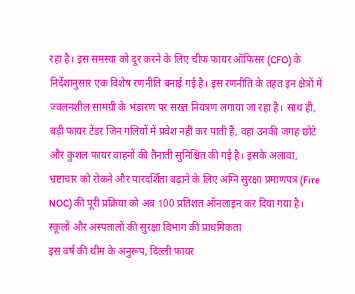रहा है। इस समस्या को दूर करने के लिए चीफ फायर ऑफिसर (CFO) के निर्देशानुसार एक विशेष रणनीति बनाई गई है। इस रणनीति के तहत इन क्षेत्रों में ज्वलनशील सामग्री के भंडारण पर सख्त नियंत्रण लगाया जा रहा है। साथ ही, बड़ी फायर टेंडर जिन गलियों में प्रवेश नहीं कर पाती हैं, वहां उनकी जगह छोटे और कुशल फायर वाहनों की तैनाती सुनिश्चित की गई है। इसके अलावा, भ्रष्टाचार को रोकने और पारदर्शिता बढ़ाने के लिए अग्नि सुरक्षा प्रमाणपत्र (Fire NOC) की पूरी प्रक्रिया को अब 100 प्रतिशत ऑनलाइन कर दिया गया है।
स्कूलों और अस्पतालों की सुरक्षा विभाग की प्राथमिकता
इस वर्ष की थीम के अनुरूप, दिल्ली फायर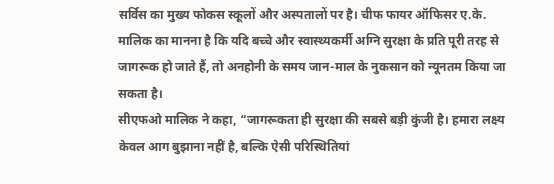सर्विस का मुख्य फोकस स्कूलों और अस्पतालों पर है। चीफ फायर ऑफिसर ए.के. मालिक का मानना है कि यदि बच्चे और स्वास्थ्यकर्मी अग्नि सुरक्षा के प्रति पूरी तरह से जागरूक हो जाते हैं, तो अनहोनी के समय जान-माल के नुकसान को न्यूनतम किया जा सकता है।
सीएफओ मालिक ने कहा, “जागरूकता ही सुरक्षा की सबसे बड़ी कुंजी है। हमारा लक्ष्य केवल आग बुझाना नहीं है, बल्कि ऐसी परिस्थितियां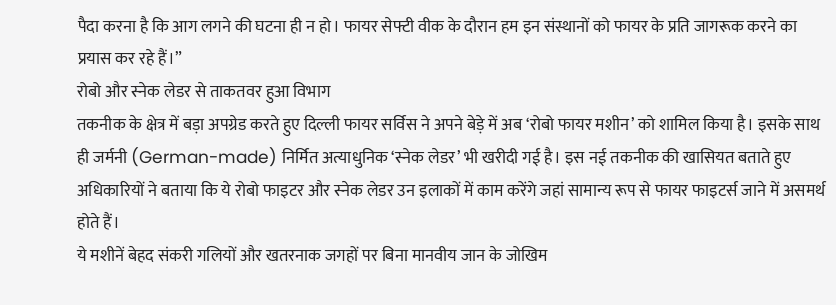पैदा करना है कि आग लगने की घटना ही न हो। फायर सेफ्टी वीक के दौरान हम इन संस्थानों को फायर के प्रति जागरूक करने का प्रयास कर रहे हैं।”
रोबो और स्नेक लेडर से ताकतवर हुआ विभाग
तकनीक के क्षेत्र में बड़ा अपग्रेड करते हुए दिल्ली फायर सर्विस ने अपने बेड़े में अब ‘रोबो फायर मशीन’ को शामिल किया है। इसके साथ ही जर्मनी (German-made) निर्मित अत्याधुनिक ‘स्नेक लेडर’ भी खरीदी गई है। इस नई तकनीक की खासियत बताते हुए अधिकारियों ने बताया कि ये रोबो फाइटर और स्नेक लेडर उन इलाकों में काम करेंगे जहां सामान्य रूप से फायर फाइटर्स जाने में असमर्थ होते हैं।
ये मशीनें बेहद संकरी गलियों और खतरनाक जगहों पर बिना मानवीय जान के जोखिम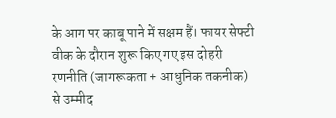के आग पर काबू पाने में सक्षम हैं। फायर सेफ्टी वीक के दौरान शुरू किए गए इस दोहरी रणनीति (जागरूकता + आधुनिक तकनीक) से उम्मीद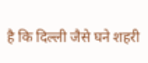है कि दिल्ली जैसे घने शहरी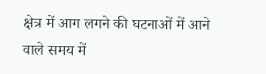क्षेत्र में आग लगने की घटनाओं में आने वाले समय में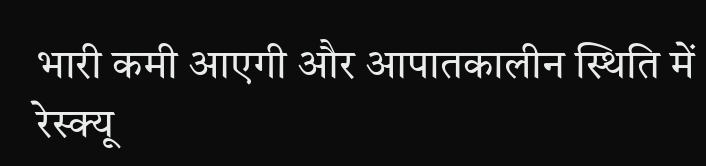भारी कमी आएगी और आपातकालीन स्थिति में रेस्क्यू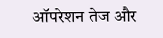ऑपरेशन तेज और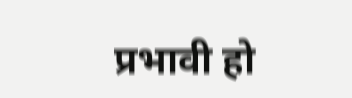प्रभावी हो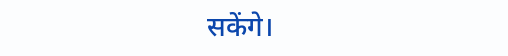सकेंगे।